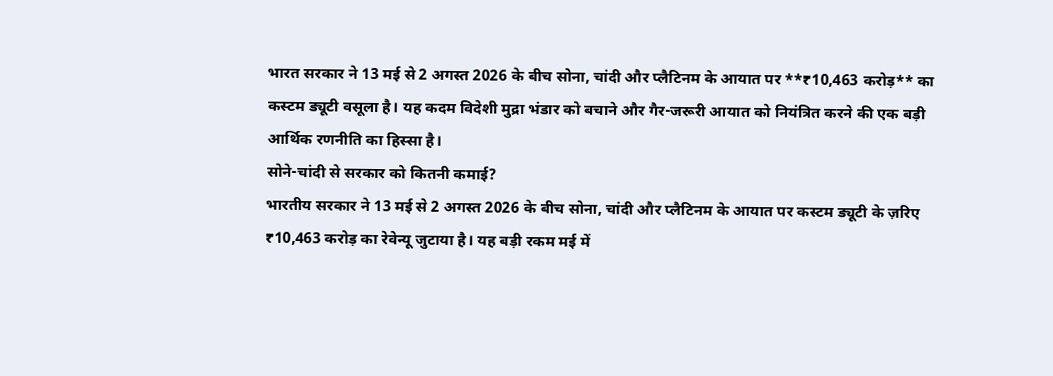भारत सरकार ने 13 मई से 2 अगस्त 2026 के बीच सोना, चांदी और प्लैटिनम के आयात पर **₹10,463 करोड़** का कस्टम ड्यूटी वसूला है। यह कदम विदेशी मुद्रा भंडार को बचाने और गैर-जरूरी आयात को नियंत्रित करने की एक बड़ी आर्थिक रणनीति का हिस्सा है।
सोने-चांदी से सरकार को कितनी कमाई?
भारतीय सरकार ने 13 मई से 2 अगस्त 2026 के बीच सोना, चांदी और प्लैटिनम के आयात पर कस्टम ड्यूटी के ज़रिए ₹10,463 करोड़ का रेवेन्यू जुटाया है। यह बड़ी रकम मई में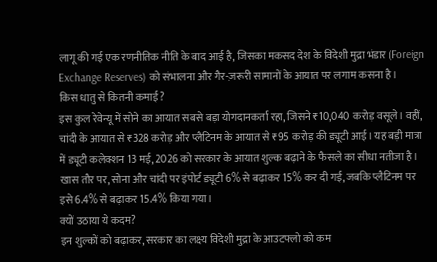लागू की गई एक रणनीतिक नीति के बाद आई है, जिसका मकसद देश के विदेशी मुद्रा भंडार (Foreign Exchange Reserves) को संभालना और गैर-ज़रूरी सामानों के आयात पर लगाम कसना है।
किस धातु से कितनी कमाई?
इस कुल रेवेन्यू में सोने का आयात सबसे बड़ा योगदानकर्ता रहा, जिसने ₹10,040 करोड़ वसूले। वहीं, चांदी के आयात से ₹328 करोड़ और प्लैटिनम के आयात से ₹95 करोड़ की ड्यूटी आई। यह बड़ी मात्रा में ड्यूटी कलेक्शन 13 मई, 2026 को सरकार के आयात शुल्क बढ़ाने के फैसले का सीधा नतीजा है। खास तौर पर, सोना और चांदी पर इंपोर्ट ड्यूटी 6% से बढ़ाकर 15% कर दी गई, जबकि प्लैटिनम पर इसे 6.4% से बढ़ाकर 15.4% किया गया।
क्यों उठाया ये कदम?
इन शुल्कों को बढ़ाकर, सरकार का लक्ष्य विदेशी मुद्रा के आउटफ्लो को कम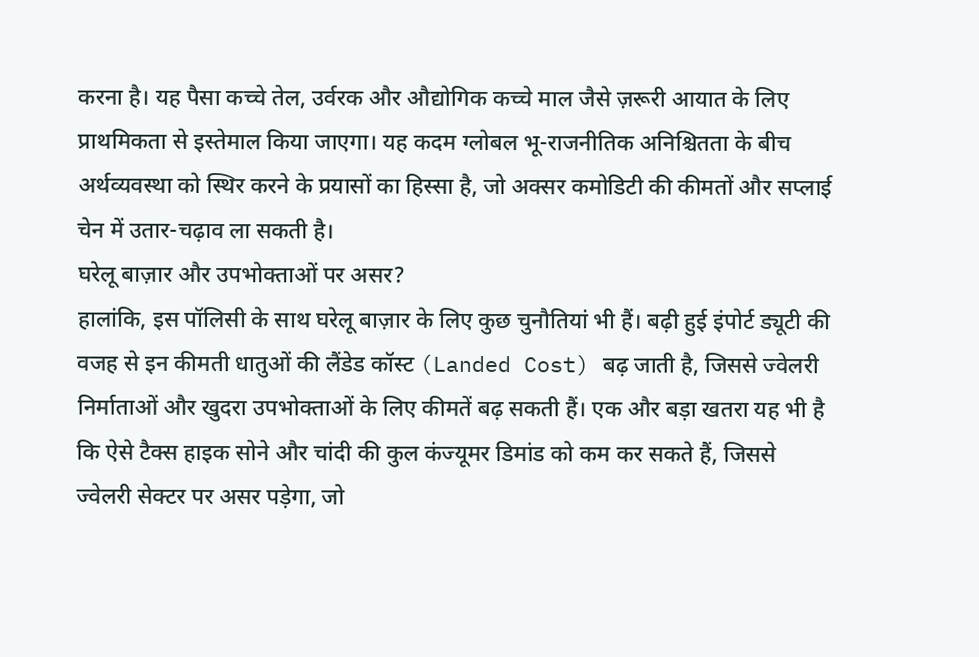करना है। यह पैसा कच्चे तेल, उर्वरक और औद्योगिक कच्चे माल जैसे ज़रूरी आयात के लिए प्राथमिकता से इस्तेमाल किया जाएगा। यह कदम ग्लोबल भू-राजनीतिक अनिश्चितता के बीच अर्थव्यवस्था को स्थिर करने के प्रयासों का हिस्सा है, जो अक्सर कमोडिटी की कीमतों और सप्लाई चेन में उतार-चढ़ाव ला सकती है।
घरेलू बाज़ार और उपभोक्ताओं पर असर?
हालांकि, इस पॉलिसी के साथ घरेलू बाज़ार के लिए कुछ चुनौतियां भी हैं। बढ़ी हुई इंपोर्ट ड्यूटी की वजह से इन कीमती धातुओं की लैंडेड कॉस्ट (Landed Cost) बढ़ जाती है, जिससे ज्वेलरी निर्माताओं और खुदरा उपभोक्ताओं के लिए कीमतें बढ़ सकती हैं। एक और बड़ा खतरा यह भी है कि ऐसे टैक्स हाइक सोने और चांदी की कुल कंज्यूमर डिमांड को कम कर सकते हैं, जिससे ज्वेलरी सेक्टर पर असर पड़ेगा, जो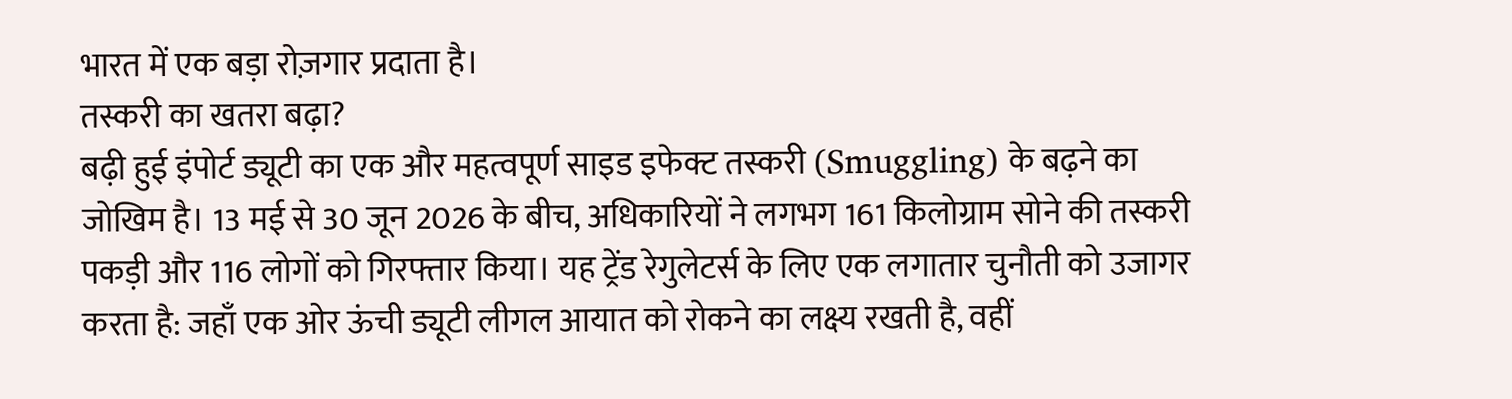भारत में एक बड़ा रोज़गार प्रदाता है।
तस्करी का खतरा बढ़ा?
बढ़ी हुई इंपोर्ट ड्यूटी का एक और महत्वपूर्ण साइड इफेक्ट तस्करी (Smuggling) के बढ़ने का जोखिम है। 13 मई से 30 जून 2026 के बीच, अधिकारियों ने लगभग 161 किलोग्राम सोने की तस्करी पकड़ी और 116 लोगों को गिरफ्तार किया। यह ट्रेंड रेगुलेटर्स के लिए एक लगातार चुनौती को उजागर करता है: जहाँ एक ओर ऊंची ड्यूटी लीगल आयात को रोकने का लक्ष्य रखती है, वहीं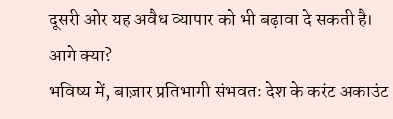दूसरी ओर यह अवैध व्यापार को भी बढ़ावा दे सकती है।
आगे क्या?
भविष्य में, बाज़ार प्रतिभागी संभवतः देश के करंट अकाउंट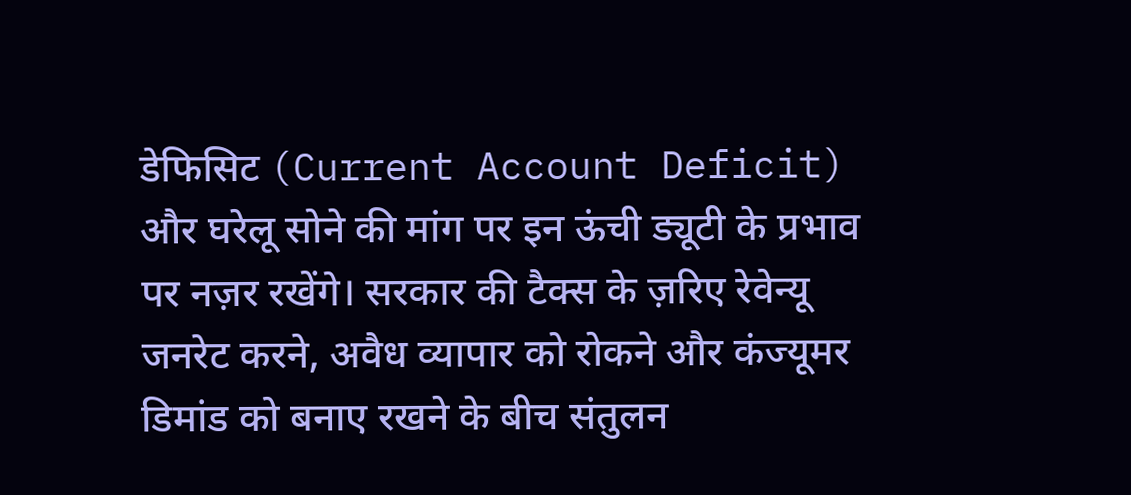डेफिसिट (Current Account Deficit) और घरेलू सोने की मांग पर इन ऊंची ड्यूटी के प्रभाव पर नज़र रखेंगे। सरकार की टैक्स के ज़रिए रेवेन्यू जनरेट करने, अवैध व्यापार को रोकने और कंज्यूमर डिमांड को बनाए रखने के बीच संतुलन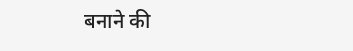बनाने की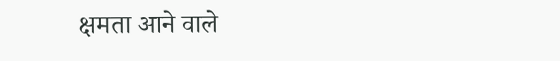क्षमता आने वाले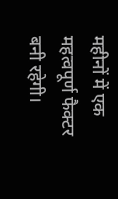महीनों में एक महत्वपूर्ण फैक्टर बनी रहेगी।